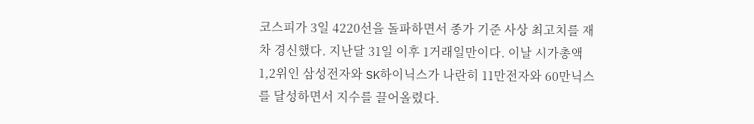코스피가 3일 4220선을 돌파하면서 종가 기준 사상 최고치를 재차 경신했다. 지난달 31일 이후 1거래일만이다. 이날 시가총액 1,2위인 삼성전자와 SK하이닉스가 나란히 11만전자와 60만닉스를 달성하면서 지수를 끌어올렸다.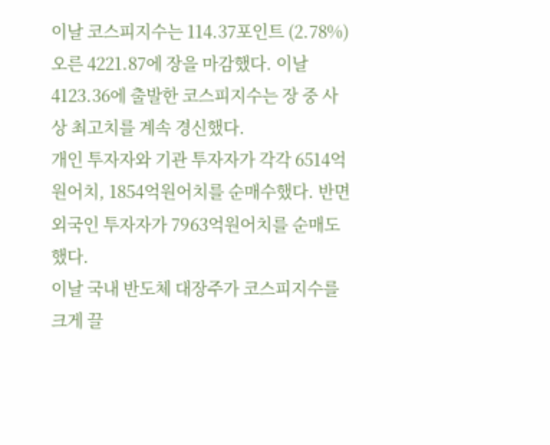이날 코스피지수는 114.37포인트 (2.78%) 오른 4221.87에 장을 마감했다. 이날 4123.36에 출발한 코스피지수는 장 중 사상 최고치를 계속 경신했다.
개인 투자자와 기관 투자자가 각각 6514억원어치, 1854억원어치를 순매수했다. 반면 외국인 투자자가 7963억원어치를 순매도했다.
이날 국내 반도체 대장주가 코스피지수를 크게 끌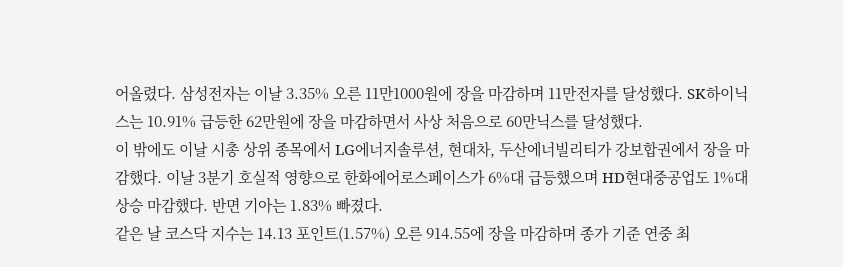어올렸다. 삼성전자는 이날 3.35% 오른 11만1000원에 장을 마감하며 11만전자를 달성했다. SK하이닉스는 10.91% 급등한 62만원에 장을 마감하면서 사상 처음으로 60만닉스를 달성했다.
이 밖에도 이날 시총 상위 종목에서 LG에너지솔루션, 현대차, 두산에너빌리티가 강보합권에서 장을 마감했다. 이날 3분기 호실적 영향으로 한화에어로스페이스가 6%대 급등했으며 HD현대중공업도 1%대 상승 마감했다. 반면 기아는 1.83% 빠졌다.
같은 날 코스닥 지수는 14.13 포인트(1.57%) 오른 914.55에 장을 마감하며 종가 기준 연중 최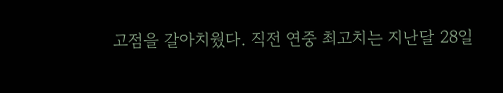고점을 갈아치웠다. 직전 연중 최고치는 지난달 28일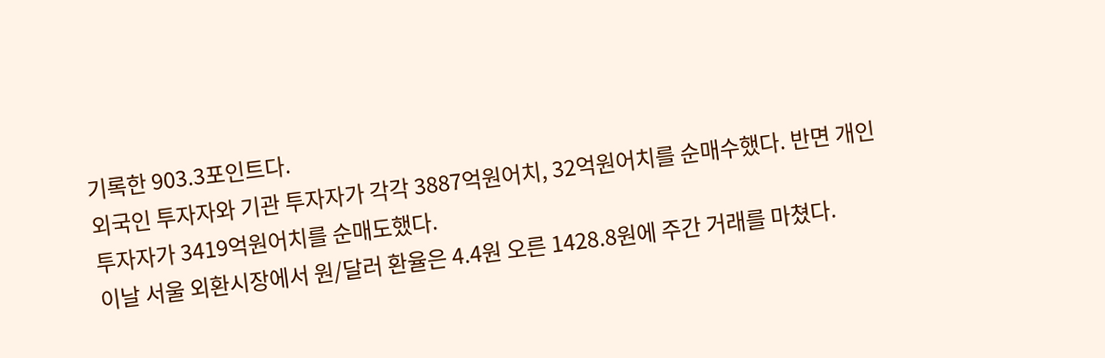기록한 903.3포인트다.
외국인 투자자와 기관 투자자가 각각 3887억원어치, 32억원어치를 순매수했다. 반면 개인 투자자가 3419억원어치를 순매도했다.
이날 서울 외환시장에서 원/달러 환율은 4.4원 오른 1428.8원에 주간 거래를 마쳤다.